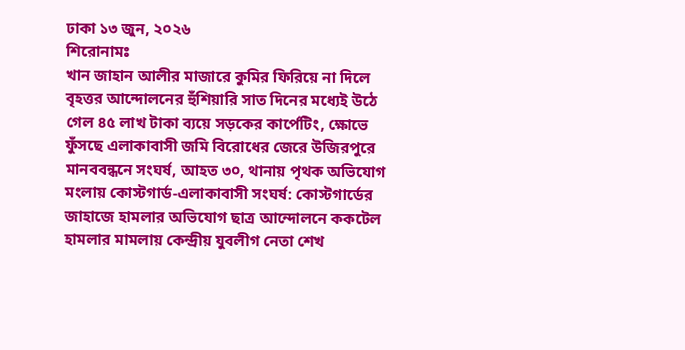ঢাকা ১৩ জুন, ২০২৬
শিরোনামঃ
খান জাহান আলীর মাজারে কুমির ফিরিয়ে না দিলে বৃহত্তর আন্দোলনের হুঁশিয়ারি সাত দিনের মধ্যেই উঠে গেল ৪৫ লাখ টাকা ব্যয়ে সড়কের কার্পেটিং, ক্ষোভে ফুঁসছে এলাকাবাসী জমি বিরোধের জেরে উজিরপুরে মানববন্ধনে সংঘর্ষ, আহত ৩০, থানায় পৃথক অভিযোগ মংলায় কোস্টগার্ড-এলাকাবাসী সংঘর্ষ: কোস্টগার্ডের জাহাজে হামলার অভিযোগ ছাত্র আন্দোলনে ককটেল হামলার মামলায় কেন্দ্রীয় যুবলীগ নেতা শেখ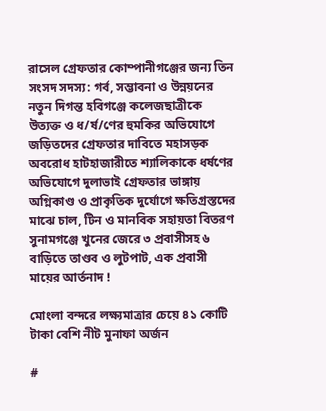রাসেল গ্রেফতার কোম্পানীগঞ্জের জন্য তিন সংসদ সদস্য: গর্ব, সম্ভাবনা ও উন্নয়নের নতুন দিগন্ত হবিগঞ্জে কলেজছাত্রীকে উত্যক্ত ও ধ/র্ষ/ণের হুমকির অভিযোগে জড়িতদের গ্রেফতার দাবিতে মহাসড়ক অবরোধ হাটহাজারীতে শ্যালিকাকে ধর্ষণের অভিযোগে দুলাভাই গ্রেফতার ভাঙ্গায় অগ্নিকাণ্ড ও প্রাকৃতিক দুর্যোগে ক্ষতিগ্রস্তদের মাঝে চাল, টিন ও মানবিক সহায়তা বিতরণ সুনামগঞ্জে খুনের জেরে ৩ প্রবাসীসহ ৬ বাড়িতে তাণ্ডব ও লুটপাট, এক প্রবাসী মায়ের আর্তনাদ !

মোংলা বন্দরে লক্ষ্যমাত্রার চেয়ে ৪১ কোটি টাকা বেশি নীট মুনাফা অর্জন

#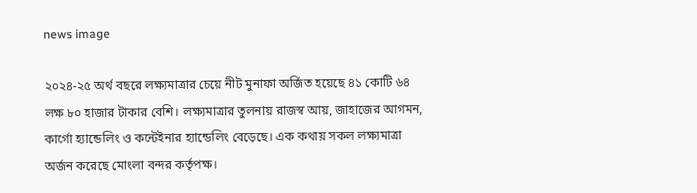news image

২০২৪-২৫ অর্থ বছরে লক্ষ্যমাত্রার চেয়ে নীট মুনাফা অর্জিত হয়েছে ৪১ কোটি ৬৪ লক্ষ ৮০ হাজার টাকার বেশি। লক্ষ্যমাত্রার তুলনায় রাজস্ব আয়, জাহাজের আগমন, কার্গো হ্যান্ডেলিং ও কন্টেইনার হ্যান্ডেলিং বেড়েছে। এক কথায় সকল লক্ষ্যমাত্রা অর্জন করেছে মোংলা বন্দর কর্তৃপক্ষ।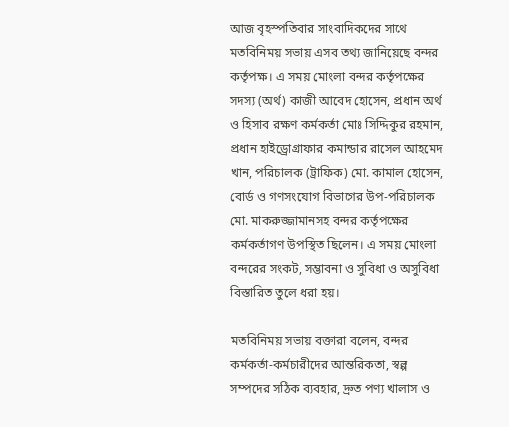আজ বৃহস্পতিবার সাংবাদিকদের সাথে মতবিনিময় সভায় এসব তথ্য জানিয়েছে বন্দর কর্তৃপক্ষ। এ সময় মোংলা বন্দর কর্তৃপক্ষের সদস্য (অর্থ) কাজী আবেদ হোসেন, প্রধান অর্থ ও হিসাব রক্ষণ কর্মকর্তা মোঃ সিদ্দিকুর রহমান, প্রধান হাইড্রোগ্রাফার কমান্ডার রাসেল আহমেদ খান, পরিচালক (ট্রাফিক) মো. কামাল হোসেন, বোর্ড ও গণসংযোগ বিভাগের উপ-পরিচালক মো. মাকরুজ্জামানসহ বন্দর কর্তৃপক্ষের কর্মকর্তাগণ উপস্থিত ছিলেন। এ সময় মোংলা বন্দরের সংকট, সম্ভাবনা ও সুবিধা ও অসুবিধা বিস্তারিত তুলে ধরা হয়।

মতবিনিময় সভায় বক্তারা বলেন, বন্দর কর্মকর্তা-কর্মচারীদের আন্তরিকতা, স্বল্প সম্পদের সঠিক ব্যবহার, দ্রুত পণ্য খালাস ও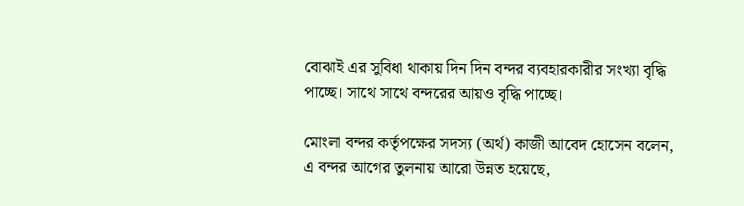বোঝাই এর সুবিধা থাকায় দিন দিন বন্দর ব্যবহারকারীর সংখ্যা বৃদ্ধি পাচ্ছে। সাথে সাথে বন্দরের আয়ও বৃদ্ধি পাচ্ছে।

মোংলা বন্দর কর্তৃপক্ষের সদস্য (অর্থ) কাজী আবেদ হোসেন বলেন, এ বন্দর আগের তুলনায় আরো উন্নত হয়েছে,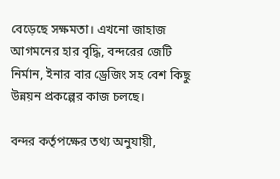বেড়েছে সক্ষমতা। এখনো জাহাজ আগমনের হার বৃদ্ধি, বন্দরের জেটি নির্মান, ইনার বার ড্রেজিং সহ বেশ কিছু উন্নয়ন প্রকল্পের কাজ চলছে।

বন্দর কর্তৃপক্ষের তথ্য অনুযায়ী,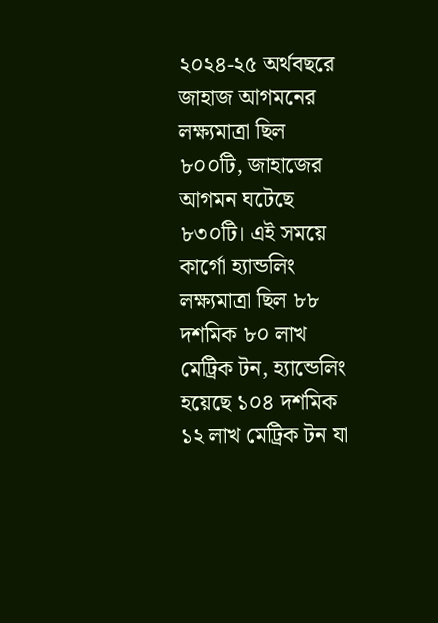২০২৪-২৫ অর্থবছরে জাহাজ আগমনের লক্ষ্যমাত্রা ছিল ৮০০টি, জাহাজের আগমন ঘটেছে ৮৩০টি। এই সময়ে কার্গো হ্যান্ডলিং লক্ষ্যমাত্রা ছিল ৮৮ দশমিক ৮০ লাখ মেট্রিক টন, হ্যান্ডেলিং হয়েছে ১০৪ দশমিক ১২ লাখ মেট্রিক টন যা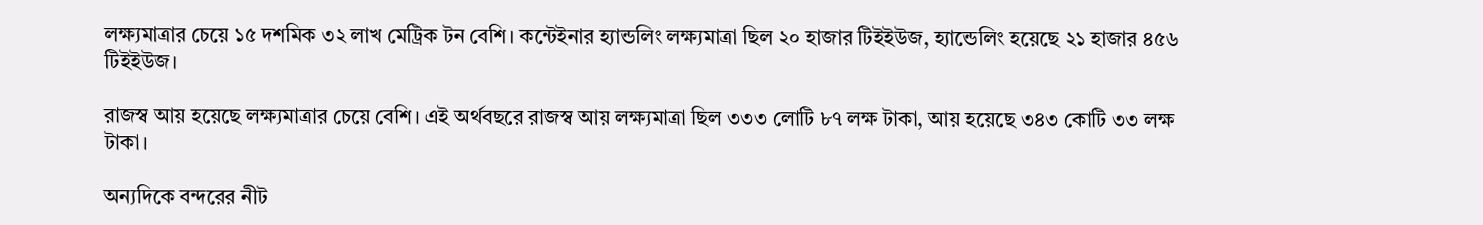লক্ষ্যমাত্রার চেয়ে ১৫ দশমিক ৩২ লাখ মেট্রিক টন বেশি। কন্টেইনার হ্যান্ডলিং লক্ষ্যমাত্রা ছিল ২০ হাজার টিইইউজ, হ্যান্ডেলিং হয়েছে ২১ হাজার ৪৫৬ টিইইউজ।

রাজস্ব আয় হয়েছে লক্ষ্যমাত্রার চেয়ে বেশি। এই অর্থবছরে রাজস্ব আয় লক্ষ্যমাত্রা ছিল ৩৩৩ লোটি ৮৭ লক্ষ টাকা, আয় হয়েছে ৩৪৩ কোটি ৩৩ লক্ষ টাকা।

অন্যদিকে বন্দরের নীট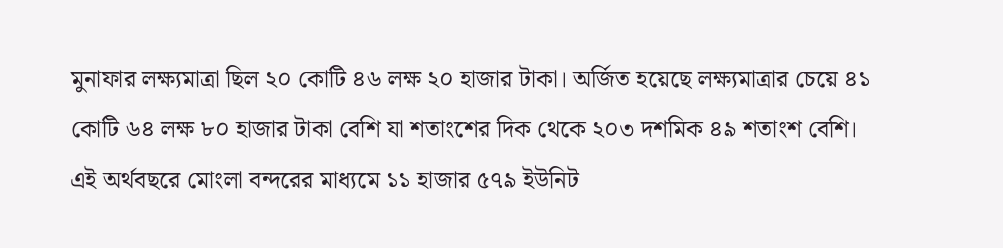মুনাফার লক্ষ্যমাত্রা ছিল ২০ কোটি ৪৬ লক্ষ ২০ হাজার টাকা। অর্জিত হয়েছে লক্ষ্যমাত্রার চেয়ে ৪১ কোটি ৬৪ লক্ষ ৮০ হাজার টাকা বেশি যা শতাংশের দিক থেকে ২০৩ দশমিক ৪৯ শতাংশ বেশি। এই অর্থবছরে মোংলা বন্দরের মাধ্যমে ১১ হাজার ৫৭৯ ইউনিট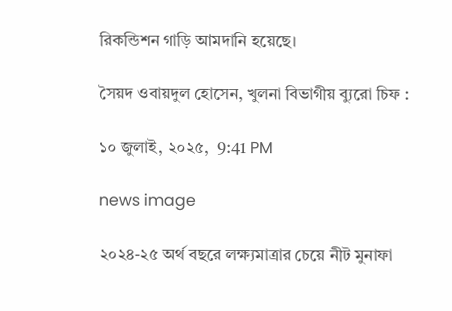রিকন্ডিশন গাড়ি আমদানি হয়েছে।

সৈয়দ ওবায়দুল হোসেন, খুলনা বিভাগীয় ব্যুরো চিফ :

১০ জুলাই, ২০২৫,  9:41 PM

news image

২০২৪-২৫ অর্থ বছরে লক্ষ্যমাত্রার চেয়ে নীট মুনাফা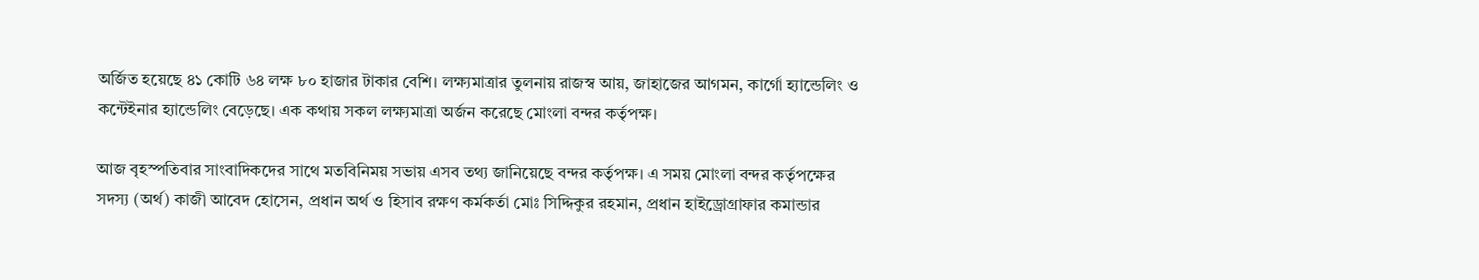অর্জিত হয়েছে ৪১ কোটি ৬৪ লক্ষ ৮০ হাজার টাকার বেশি। লক্ষ্যমাত্রার তুলনায় রাজস্ব আয়, জাহাজের আগমন, কার্গো হ্যান্ডেলিং ও কন্টেইনার হ্যান্ডেলিং বেড়েছে। এক কথায় সকল লক্ষ্যমাত্রা অর্জন করেছে মোংলা বন্দর কর্তৃপক্ষ।

আজ বৃহস্পতিবার সাংবাদিকদের সাথে মতবিনিময় সভায় এসব তথ্য জানিয়েছে বন্দর কর্তৃপক্ষ। এ সময় মোংলা বন্দর কর্তৃপক্ষের সদস্য (অর্থ) কাজী আবেদ হোসেন, প্রধান অর্থ ও হিসাব রক্ষণ কর্মকর্তা মোঃ সিদ্দিকুর রহমান, প্রধান হাইড্রোগ্রাফার কমান্ডার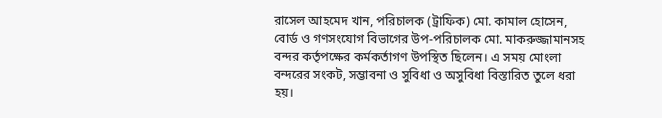রাসেল আহমেদ খান, পরিচালক (ট্রাফিক) মো. কামাল হোসেন, বোর্ড ও গণসংযোগ বিভাগের উপ-পরিচালক মো. মাকরুজ্জামানসহ বন্দর কর্তৃপক্ষের কর্মকর্তাগণ উপস্থিত ছিলেন। এ সময় মোংলা বন্দরের সংকট, সম্ভাবনা ও সুবিধা ও অসুবিধা বিস্তারিত তুলে ধরা হয়।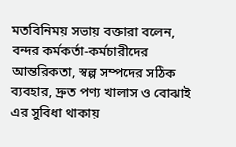মতবিনিময় সভায় বক্তারা বলেন, বন্দর কর্মকর্তা-কর্মচারীদের আন্তরিকতা, স্বল্প সম্পদের সঠিক ব্যবহার, দ্রুত পণ্য খালাস ও বোঝাই এর সুবিধা থাকায়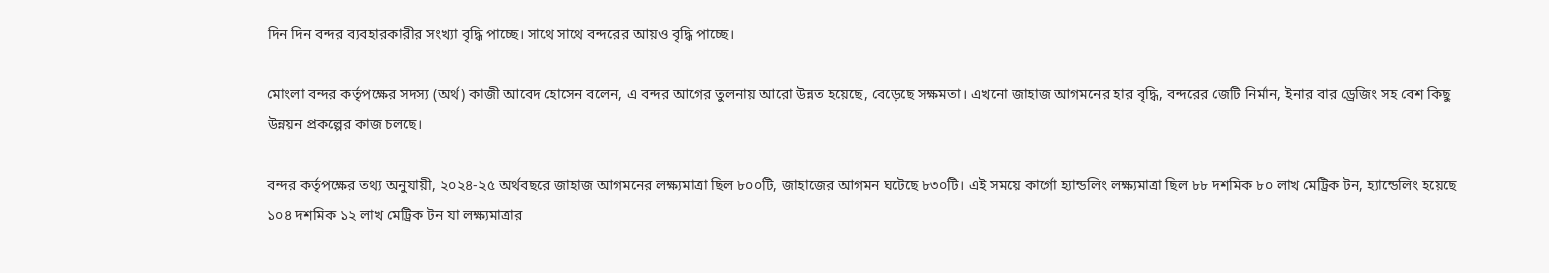দিন দিন বন্দর ব্যবহারকারীর সংখ্যা বৃদ্ধি পাচ্ছে। সাথে সাথে বন্দরের আয়ও বৃদ্ধি পাচ্ছে।

মোংলা বন্দর কর্তৃপক্ষের সদস্য (অর্থ) কাজী আবেদ হোসেন বলেন, এ বন্দর আগের তুলনায় আরো উন্নত হয়েছে, বেড়েছে সক্ষমতা। এখনো জাহাজ আগমনের হার বৃদ্ধি, বন্দরের জেটি নির্মান, ইনার বার ড্রেজিং সহ বেশ কিছু উন্নয়ন প্রকল্পের কাজ চলছে।

বন্দর কর্তৃপক্ষের তথ্য অনুযায়ী, ২০২৪-২৫ অর্থবছরে জাহাজ আগমনের লক্ষ্যমাত্রা ছিল ৮০০টি, জাহাজের আগমন ঘটেছে ৮৩০টি। এই সময়ে কার্গো হ্যান্ডলিং লক্ষ্যমাত্রা ছিল ৮৮ দশমিক ৮০ লাখ মেট্রিক টন, হ্যান্ডেলিং হয়েছে ১০৪ দশমিক ১২ লাখ মেট্রিক টন যা লক্ষ্যমাত্রার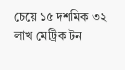চেয়ে ১৫ দশমিক ৩২ লাখ মেট্রিক টন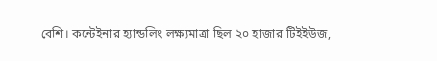বেশি। কন্টেইনার হ্যান্ডলিং লক্ষ্যমাত্রা ছিল ২০ হাজার টিইইউজ,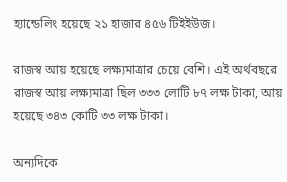হ্যান্ডেলিং হয়েছে ২১ হাজার ৪৫৬ টিইইউজ।

রাজস্ব আয় হয়েছে লক্ষ্যমাত্রার চেয়ে বেশি। এই অর্থবছরে রাজস্ব আয় লক্ষ্যমাত্রা ছিল ৩৩৩ লোটি ৮৭ লক্ষ টাকা, আয় হয়েছে ৩৪৩ কোটি ৩৩ লক্ষ টাকা।

অন্যদিকে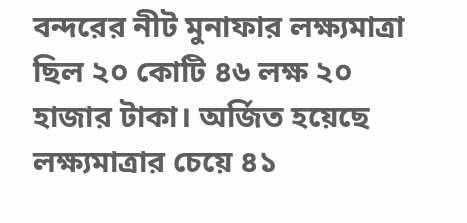বন্দরের নীট মুনাফার লক্ষ্যমাত্রা ছিল ২০ কোটি ৪৬ লক্ষ ২০ হাজার টাকা। অর্জিত হয়েছে লক্ষ্যমাত্রার চেয়ে ৪১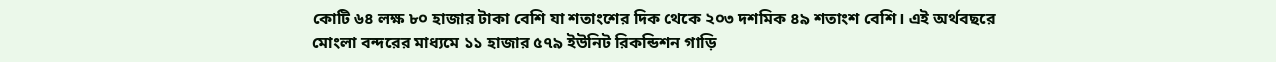কোটি ৬৪ লক্ষ ৮০ হাজার টাকা বেশি যা শতাংশের দিক থেকে ২০৩ দশমিক ৪৯ শতাংশ বেশি। এই অর্থবছরে মোংলা বন্দরের মাধ্যমে ১১ হাজার ৫৭৯ ইউনিট রিকন্ডিশন গাড়ি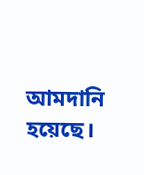আমদানি হয়েছে।